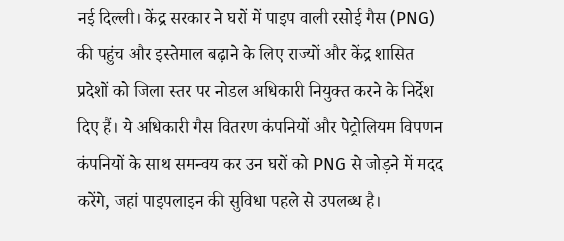नई दिल्ली। केंद्र सरकार ने घरों में पाइप वाली रसोई गैस (PNG) की पहुंच और इस्तेमाल बढ़ाने के लिए राज्यों और केंद्र शासित प्रदेशों को जिला स्तर पर नोडल अधिकारी नियुक्त करने के निर्देश दिए हैं। ये अधिकारी गैस वितरण कंपनियों और पेट्रोलियम विपणन कंपनियों के साथ समन्वय कर उन घरों को PNG से जोड़ने में मदद करेंगे, जहां पाइपलाइन की सुविधा पहले से उपलब्ध है।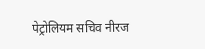पेट्रोलियम सचिव नीरज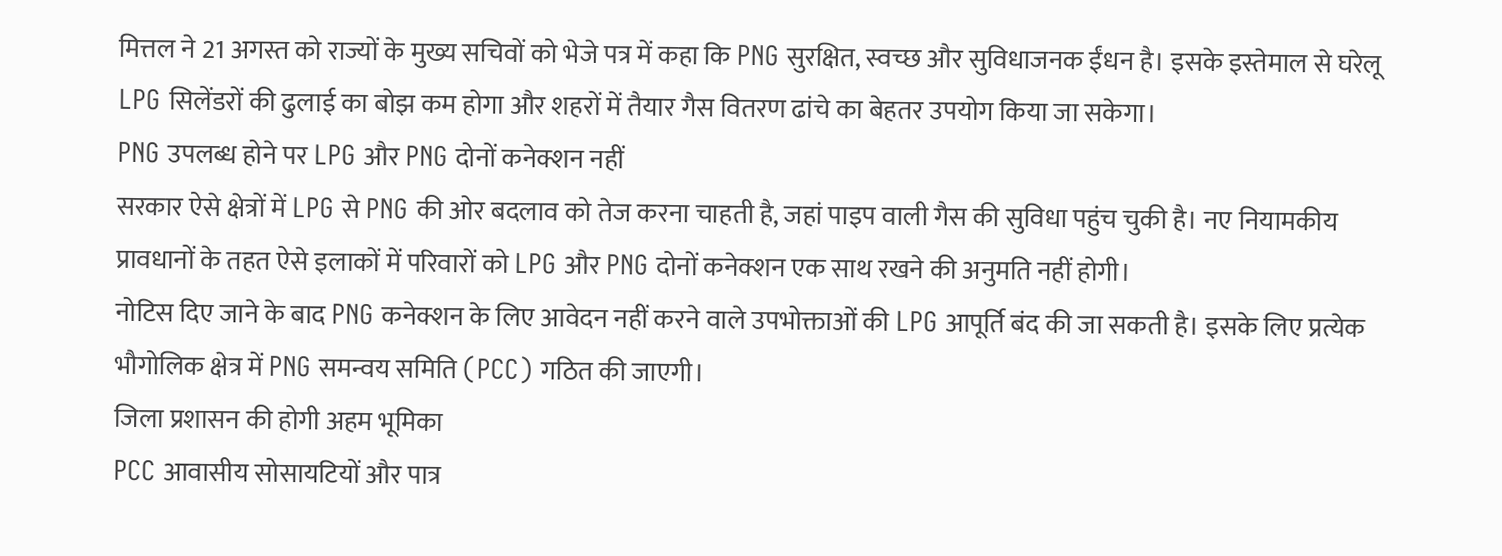मित्तल ने 21 अगस्त को राज्यों के मुख्य सचिवों को भेजे पत्र में कहा कि PNG सुरक्षित, स्वच्छ और सुविधाजनक ईंधन है। इसके इस्तेमाल से घरेलू LPG सिलेंडरों की ढुलाई का बोझ कम होगा और शहरों में तैयार गैस वितरण ढांचे का बेहतर उपयोग किया जा सकेगा।
PNG उपलब्ध होने पर LPG और PNG दोनों कनेक्शन नहीं
सरकार ऐसे क्षेत्रों में LPG से PNG की ओर बदलाव को तेज करना चाहती है, जहां पाइप वाली गैस की सुविधा पहुंच चुकी है। नए नियामकीय प्रावधानों के तहत ऐसे इलाकों में परिवारों को LPG और PNG दोनों कनेक्शन एक साथ रखने की अनुमति नहीं होगी।
नोटिस दिए जाने के बाद PNG कनेक्शन के लिए आवेदन नहीं करने वाले उपभोक्ताओं की LPG आपूर्ति बंद की जा सकती है। इसके लिए प्रत्येक भौगोलिक क्षेत्र में PNG समन्वय समिति (PCC) गठित की जाएगी।
जिला प्रशासन की होगी अहम भूमिका
PCC आवासीय सोसायटियों और पात्र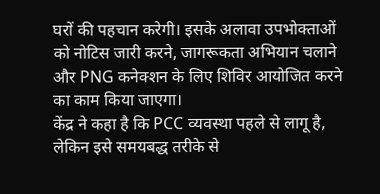घरों की पहचान करेगी। इसके अलावा उपभोक्ताओं को नोटिस जारी करने, जागरूकता अभियान चलाने और PNG कनेक्शन के लिए शिविर आयोजित करने का काम किया जाएगा।
केंद्र ने कहा है कि PCC व्यवस्था पहले से लागू है, लेकिन इसे समयबद्ध तरीके से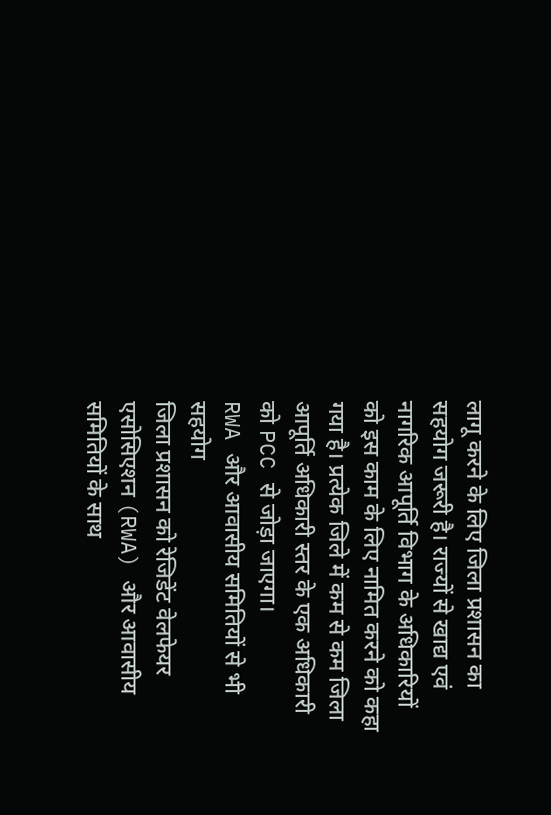लागू करने के लिए जिला प्रशासन का सहयोग जरूरी है। राज्यों से खाद्य एवं नागरिक आपूर्ति विभाग के अधिकारियों को इस काम के लिए नामित करने को कहा गया है। प्रत्येक जिले में कम से कम जिला आपूर्ति अधिकारी स्तर के एक अधिकारी को PCC से जोड़ा जाएगा।
RWA और आवासीय समितियों से भी सहयोग
जिला प्रशासन को रेजिडेंट वेलफेयर एसोसिएशन (RWA) और आवासीय समितियों के साथ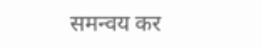समन्वय कर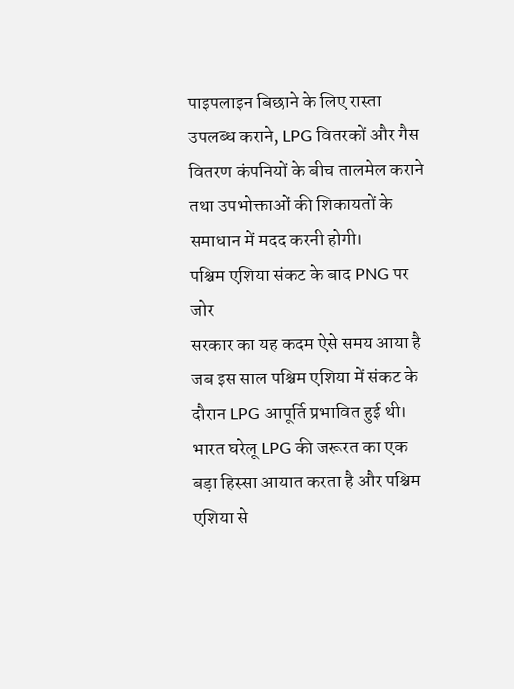पाइपलाइन बिछाने के लिए रास्ता उपलब्ध कराने, LPG वितरकों और गैस वितरण कंपनियों के बीच तालमेल कराने तथा उपभोक्ताओं की शिकायतों के समाधान में मदद करनी होगी।
पश्चिम एशिया संकट के बाद PNG पर जोर
सरकार का यह कदम ऐसे समय आया है जब इस साल पश्चिम एशिया में संकट के दौरान LPG आपूर्ति प्रभावित हुई थी। भारत घरेलू LPG की जरूरत का एक बड़ा हिस्सा आयात करता है और पश्चिम एशिया से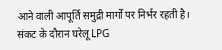आने वाली आपूर्ति समुद्री मार्गों पर निर्भर रहती है।
संकट के दौरान घरेलू LPG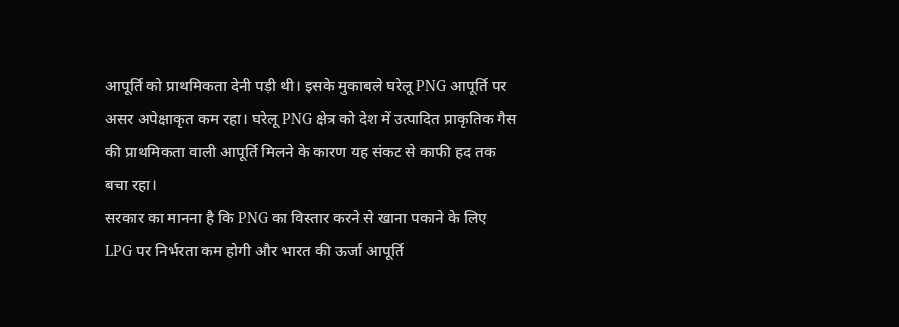आपूर्ति को प्राथमिकता देनी पड़ी थी। इसके मुकाबले घरेलू PNG आपूर्ति पर असर अपेक्षाकृत कम रहा। घरेलू PNG क्षेत्र को देश में उत्पादित प्राकृतिक गैस की प्राथमिकता वाली आपूर्ति मिलने के कारण यह संकट से काफी हद तक बचा रहा।
सरकार का मानना है कि PNG का विस्तार करने से खाना पकाने के लिए LPG पर निर्भरता कम होगी और भारत की ऊर्जा आपूर्ति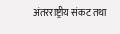अंतरराष्ट्रीय संकट तथा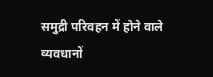समुद्री परिवहन में होने वाले व्यवधानों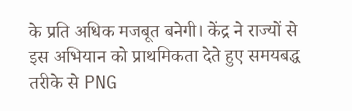के प्रति अधिक मजबूत बनेगी। केंद्र ने राज्यों से इस अभियान को प्राथमिकता देते हुए समयबद्ध तरीके से PNG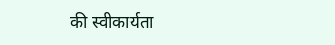की स्वीकार्यता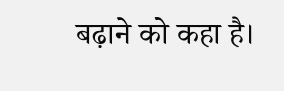बढ़ाने को कहा है।